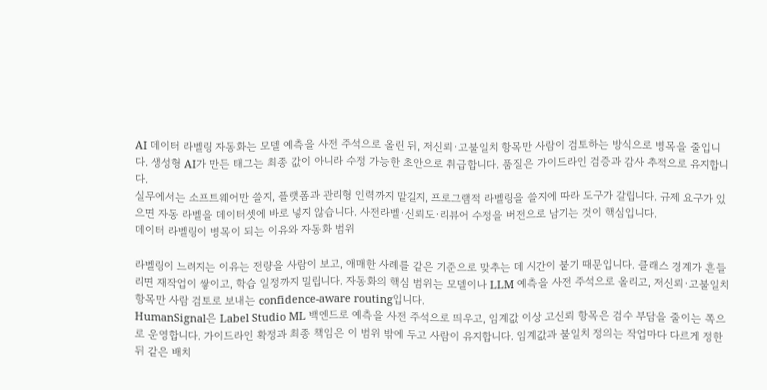AI 데이터 라벨링 자동화는 모델 예측을 사전 주석으로 올린 뒤, 저신뢰·고불일치 항목만 사람이 검토하는 방식으로 병목을 줄입니다. 생성형 AI가 만든 태그는 최종 값이 아니라 수정 가능한 초안으로 취급합니다. 품질은 가이드라인 검증과 감사 추적으로 유지합니다.
실무에서는 소프트웨어만 쓸지, 플랫폼과 관리형 인력까지 맡길지, 프로그램적 라벨링을 쓸지에 따라 도구가 갈립니다. 규제 요구가 있으면 자동 라벨을 데이터셋에 바로 넣지 않습니다. 사전라벨·신뢰도·리뷰어 수정을 버전으로 남기는 것이 핵심입니다.
데이터 라벨링이 병목이 되는 이유와 자동화 범위

라벨링이 느려지는 이유는 전량을 사람이 보고, 애매한 사례를 같은 기준으로 맞추는 데 시간이 붙기 때문입니다. 클래스 경계가 흔들리면 재작업이 쌓이고, 학습 일정까지 밀립니다. 자동화의 핵심 범위는 모델이나 LLM 예측을 사전 주석으로 올리고, 저신뢰·고불일치 항목만 사람 검토로 보내는 confidence-aware routing입니다.
HumanSignal은 Label Studio ML 백엔드로 예측을 사전 주석으로 띄우고, 임계값 이상 고신뢰 항목은 검수 부담을 줄이는 쪽으로 운영합니다. 가이드라인 확정과 최종 책임은 이 범위 밖에 두고 사람이 유지합니다. 임계값과 불일치 정의는 작업마다 다르게 정한 뒤 같은 배치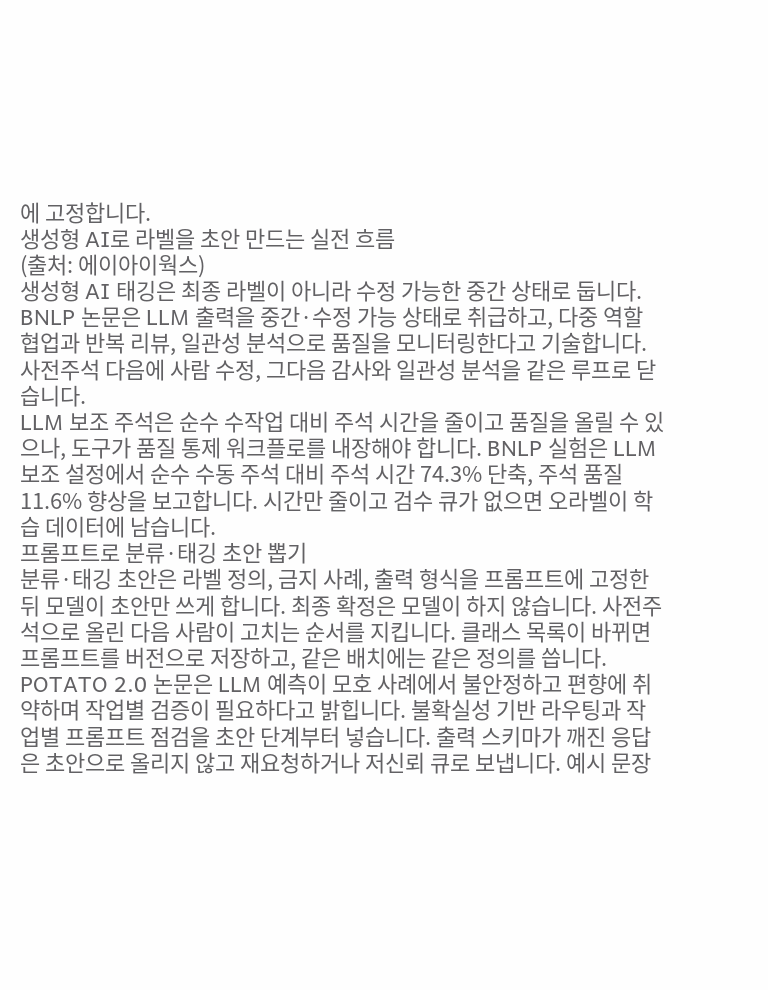에 고정합니다.
생성형 AI로 라벨을 초안 만드는 실전 흐름
(출처: 에이아이웍스)
생성형 AI 태깅은 최종 라벨이 아니라 수정 가능한 중간 상태로 둡니다. BNLP 논문은 LLM 출력을 중간·수정 가능 상태로 취급하고, 다중 역할 협업과 반복 리뷰, 일관성 분석으로 품질을 모니터링한다고 기술합니다. 사전주석 다음에 사람 수정, 그다음 감사와 일관성 분석을 같은 루프로 닫습니다.
LLM 보조 주석은 순수 수작업 대비 주석 시간을 줄이고 품질을 올릴 수 있으나, 도구가 품질 통제 워크플로를 내장해야 합니다. BNLP 실험은 LLM 보조 설정에서 순수 수동 주석 대비 주석 시간 74.3% 단축, 주석 품질 11.6% 향상을 보고합니다. 시간만 줄이고 검수 큐가 없으면 오라벨이 학습 데이터에 남습니다.
프롬프트로 분류·태깅 초안 뽑기
분류·태깅 초안은 라벨 정의, 금지 사례, 출력 형식을 프롬프트에 고정한 뒤 모델이 초안만 쓰게 합니다. 최종 확정은 모델이 하지 않습니다. 사전주석으로 올린 다음 사람이 고치는 순서를 지킵니다. 클래스 목록이 바뀌면 프롬프트를 버전으로 저장하고, 같은 배치에는 같은 정의를 씁니다.
POTATO 2.0 논문은 LLM 예측이 모호 사례에서 불안정하고 편향에 취약하며 작업별 검증이 필요하다고 밝힙니다. 불확실성 기반 라우팅과 작업별 프롬프트 점검을 초안 단계부터 넣습니다. 출력 스키마가 깨진 응답은 초안으로 올리지 않고 재요청하거나 저신뢰 큐로 보냅니다. 예시 문장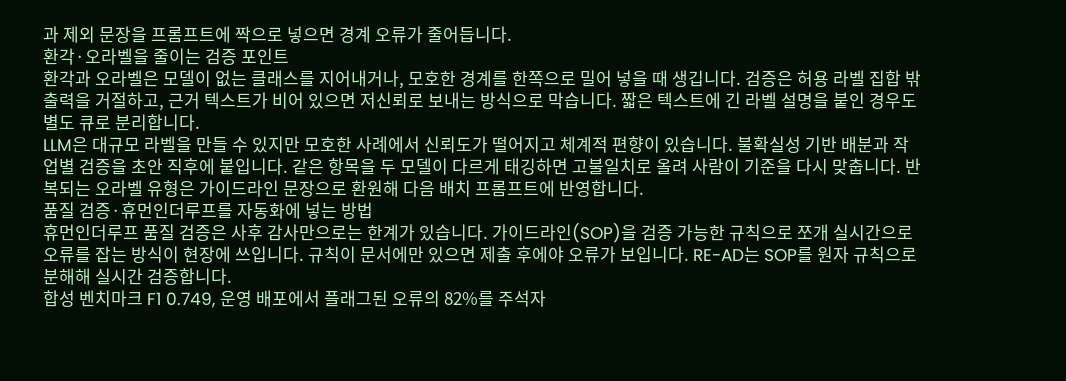과 제외 문장을 프롬프트에 짝으로 넣으면 경계 오류가 줄어듭니다.
환각·오라벨을 줄이는 검증 포인트
환각과 오라벨은 모델이 없는 클래스를 지어내거나, 모호한 경계를 한쪽으로 밀어 넣을 때 생깁니다. 검증은 허용 라벨 집합 밖 출력을 거절하고, 근거 텍스트가 비어 있으면 저신뢰로 보내는 방식으로 막습니다. 짧은 텍스트에 긴 라벨 설명을 붙인 경우도 별도 큐로 분리합니다.
LLM은 대규모 라벨을 만들 수 있지만 모호한 사례에서 신뢰도가 떨어지고 체계적 편향이 있습니다. 불확실성 기반 배분과 작업별 검증을 초안 직후에 붙입니다. 같은 항목을 두 모델이 다르게 태깅하면 고불일치로 올려 사람이 기준을 다시 맞춥니다. 반복되는 오라벨 유형은 가이드라인 문장으로 환원해 다음 배치 프롬프트에 반영합니다.
품질 검증·휴먼인더루프를 자동화에 넣는 방법
휴먼인더루프 품질 검증은 사후 감사만으로는 한계가 있습니다. 가이드라인(SOP)을 검증 가능한 규칙으로 쪼개 실시간으로 오류를 잡는 방식이 현장에 쓰입니다. 규칙이 문서에만 있으면 제출 후에야 오류가 보입니다. RE-AD는 SOP를 원자 규칙으로 분해해 실시간 검증합니다.
합성 벤치마크 F1 0.749, 운영 배포에서 플래그된 오류의 82%를 주석자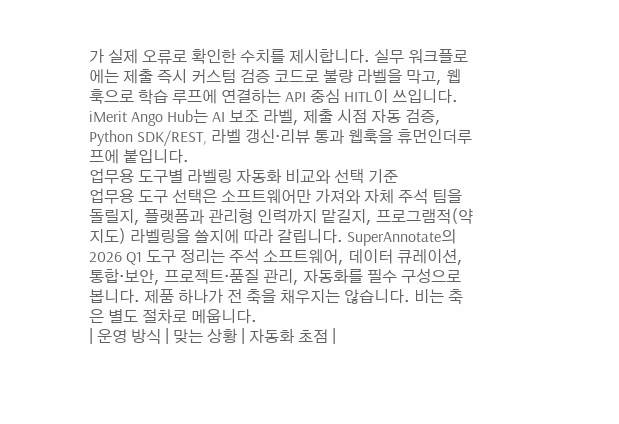가 실제 오류로 확인한 수치를 제시합니다. 실무 워크플로에는 제출 즉시 커스텀 검증 코드로 불량 라벨을 막고, 웹훅으로 학습 루프에 연결하는 API 중심 HITL이 쓰입니다. iMerit Ango Hub는 AI 보조 라벨, 제출 시점 자동 검증, Python SDK/REST, 라벨 갱신·리뷰 통과 웹훅을 휴먼인더루프에 붙입니다.
업무용 도구별 라벨링 자동화 비교와 선택 기준
업무용 도구 선택은 소프트웨어만 가져와 자체 주석 팀을 돌릴지, 플랫폼과 관리형 인력까지 맡길지, 프로그램적(약지도) 라벨링을 쓸지에 따라 갈립니다. SuperAnnotate의 2026 Q1 도구 정리는 주석 소프트웨어, 데이터 큐레이션, 통합·보안, 프로젝트·품질 관리, 자동화를 필수 구성으로 봅니다. 제품 하나가 전 축을 채우지는 않습니다. 비는 축은 별도 절차로 메웁니다.
| 운영 방식 | 맞는 상황 | 자동화 초점 |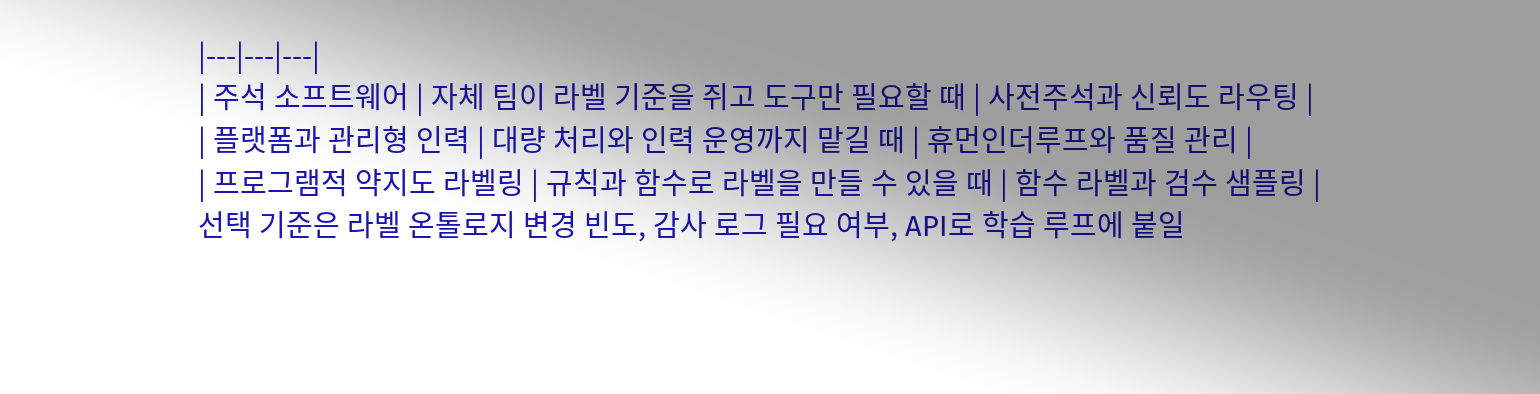|---|---|---|
| 주석 소프트웨어 | 자체 팀이 라벨 기준을 쥐고 도구만 필요할 때 | 사전주석과 신뢰도 라우팅 |
| 플랫폼과 관리형 인력 | 대량 처리와 인력 운영까지 맡길 때 | 휴먼인더루프와 품질 관리 |
| 프로그램적 약지도 라벨링 | 규칙과 함수로 라벨을 만들 수 있을 때 | 함수 라벨과 검수 샘플링 |
선택 기준은 라벨 온톨로지 변경 빈도, 감사 로그 필요 여부, API로 학습 루프에 붙일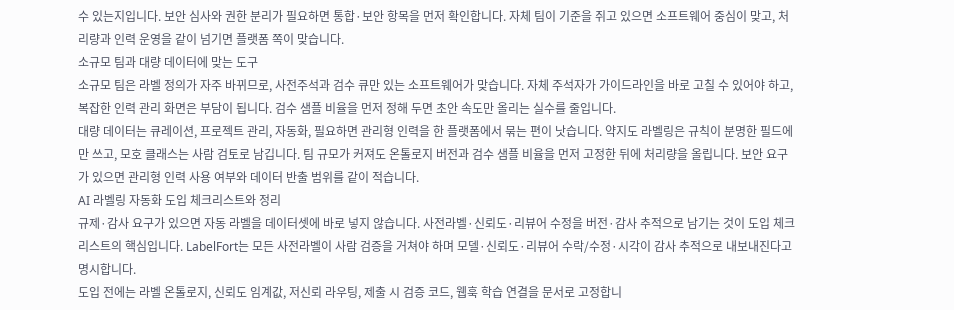수 있는지입니다. 보안 심사와 권한 분리가 필요하면 통합·보안 항목을 먼저 확인합니다. 자체 팀이 기준을 쥐고 있으면 소프트웨어 중심이 맞고, 처리량과 인력 운영을 같이 넘기면 플랫폼 쪽이 맞습니다.
소규모 팀과 대량 데이터에 맞는 도구
소규모 팀은 라벨 정의가 자주 바뀌므로, 사전주석과 검수 큐만 있는 소프트웨어가 맞습니다. 자체 주석자가 가이드라인을 바로 고칠 수 있어야 하고, 복잡한 인력 관리 화면은 부담이 됩니다. 검수 샘플 비율을 먼저 정해 두면 초안 속도만 올리는 실수를 줄입니다.
대량 데이터는 큐레이션, 프로젝트 관리, 자동화, 필요하면 관리형 인력을 한 플랫폼에서 묶는 편이 낫습니다. 약지도 라벨링은 규칙이 분명한 필드에만 쓰고, 모호 클래스는 사람 검토로 남깁니다. 팀 규모가 커져도 온톨로지 버전과 검수 샘플 비율을 먼저 고정한 뒤에 처리량을 올립니다. 보안 요구가 있으면 관리형 인력 사용 여부와 데이터 반출 범위를 같이 적습니다.
AI 라벨링 자동화 도입 체크리스트와 정리
규제·감사 요구가 있으면 자동 라벨을 데이터셋에 바로 넣지 않습니다. 사전라벨·신뢰도·리뷰어 수정을 버전·감사 추적으로 남기는 것이 도입 체크리스트의 핵심입니다. LabelFort는 모든 사전라벨이 사람 검증을 거쳐야 하며 모델·신뢰도·리뷰어 수락/수정·시각이 감사 추적으로 내보내진다고 명시합니다.
도입 전에는 라벨 온톨로지, 신뢰도 임계값, 저신뢰 라우팅, 제출 시 검증 코드, 웹훅 학습 연결을 문서로 고정합니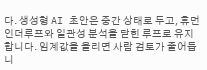다. 생성형 AI 초안은 중간 상태로 두고, 휴먼인더루프와 일관성 분석을 닫힌 루프로 유지합니다. 임계값을 올리면 사람 검토가 줄어듭니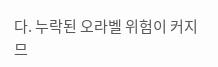다. 누락된 오라벨 위험이 커지므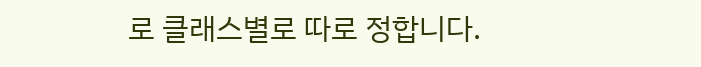로 클래스별로 따로 정합니다.